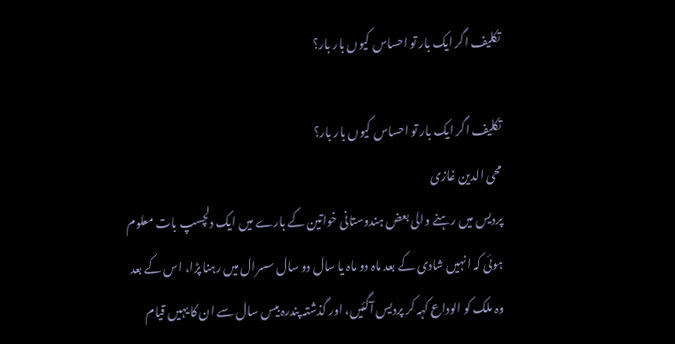تکلیف اگر ایک بار تو احساس کیوں بار بار؟

تکلیف اگر ایک بار تو احساس کیوں بار بار؟
محی الدین غازی
پردیس میں رہنے والی بعض ہندوستانی خواتین کے بارے میں ایک دلچسپ بات معلوم ہوئی کہ انہیں شادی کے بعد ماہ دو ماہ یا سال دو سال سسرال میں رہنا پڑا، اس کے بعد وہ ملک کو الوداع کہہ کر پردیس آگئیں، اور گذشتہ پندرہ بیس سال سے ان کا یہیں قیام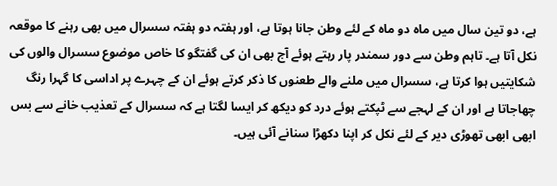ہے، دو تین سال میں ماہ دو ماہ کے لئے وطن جانا ہوتا ہے، اور ہفتہ دو ہفتہ سسرال میں بھی رہنے کا موقعہ نکل آتا ہے۔ تاہم وطن سے دور سمندر پار رہتے ہوئے آج بھی ان کی گفتگو کا خاص موضوع سسرال والوں کی شکایتیں ہوا کرتا ہے، سسرال میں ملنے والے طعنوں کا ذکر کرتے ہوئے ان کے چہرے پر اداسی کا گہرا رنگ چھاجاتا ہے اور ان کے لہجے سے ٹپکتے ہوئے درد کو دیکھ کر ایسا لگتا ہے کہ سسرال کے تعذیب خانے سے بس ابھی ابھی تھوڑی دیر کے لئے نکل کر اپنا دکھڑا سنانے آئی ہیں۔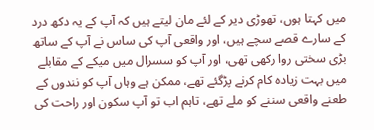میں کہتا ہوں، تھوڑی دیر کے لئے مان لیتے ہیں کہ آپ کے یہ دکھ درد کے سارے قصے سچے ہیں، اور واقعی آپ کی ساس نے آپ کے ساتھ بڑی سختی روا رکھی تھی، اور آپ کو سسرال میں میکے کے مقابلے میں بہت زیادہ کام کرنے پڑگئے تھے، ممکن ہے وہاں آپ کو نندوں کے طعنے واقعی سننے کو ملے تھے، تاہم اب تو آپ سکون اور راحت کی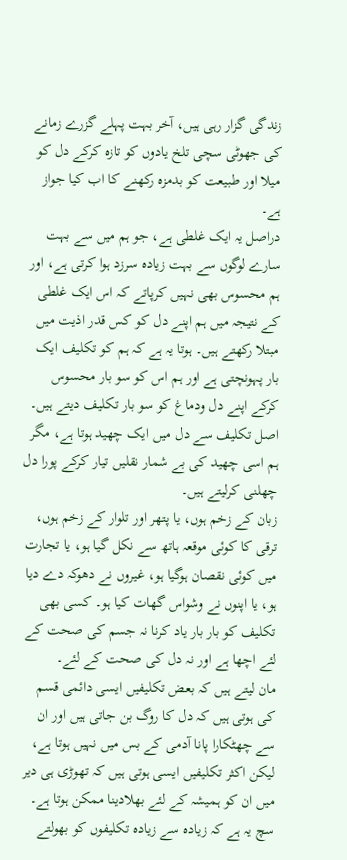زندگی گزار رہی ہیں، آخر بہت پہلے گزرے زمانے کی جھوٹی سچی تلخ یادوں کو تازہ کرکے دل کو میلا اور طبیعت کو بدمزہ رکھنے کا اب کیا جواز ہے۔
دراصل یہ ایک غلطی ہے، جو ہم میں سے بہت سارے لوگوں سے بہت زیادہ سرزد ہوا کرتی ہے، اور ہم محسوس بھی نہیں کرپاتے کہ اس ایک غلطی کے نتیجہ میں ہم اپنے دل کو کس قدر اذیت میں مبتلا رکھتے ہیں۔ ہوتا یہ ہے کہ ہم کو تکلیف ایک بار پہونچتی ہے اور ہم اس کو سو بار محسوس کرکے اپنے دل ودماغ کو سو بار تکلیف دیتے ہیں۔ اصل تکلیف سے دل میں ایک چھید ہوتا ہے، مگر ہم اسی چھید کی بے شمار نقلیں تیار کرکے پورا دل چھلنی کرلیتے ہیں۔
زبان کے زخم ہوں، یا پتھر اور تلوار کے زخم ہوں، ترقی کا کوئی موقعہ ہاتھ سے نکل گیا ہو، یا تجارت میں کوئی نقصان ہوگیا ہو، غیروں نے دھوکہ دے دیا ہو، یا اپنوں نے وشواس گھات کیا ہو۔ کسی بھی تکلیف کو بار بار یاد کرنا نہ جسم کی صحت کے لئے اچھا ہے اور نہ دل کی صحت کے لئے۔
مان لیتے ہیں کہ بعض تکلیفیں ایسی دائمی قسم کی ہوتی ہیں کہ دل کا روگ بن جاتی ہیں اور ان سے چھٹکارا پانا آدمی کے بس میں نہیں ہوتا ہے، لیکن اکثر تکلیفیں ایسی ہوتی ہیں کہ تھوڑی ہی دیر میں ان کو ہمیشہ کے لئے بھلادینا ممکن ہوتا ہے۔ سچ یہ ہے کہ زیادہ سے زیادہ تکلیفوں کو بھولتے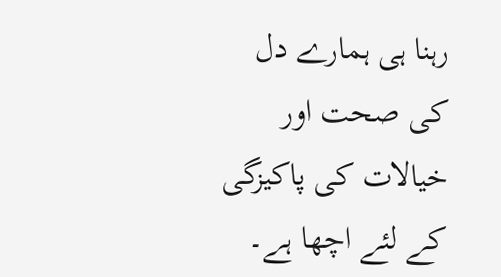رہنا ہی ہمارے دل کی صحت اور خیالات کی پاکیزگی کے لئے اچھا ہے۔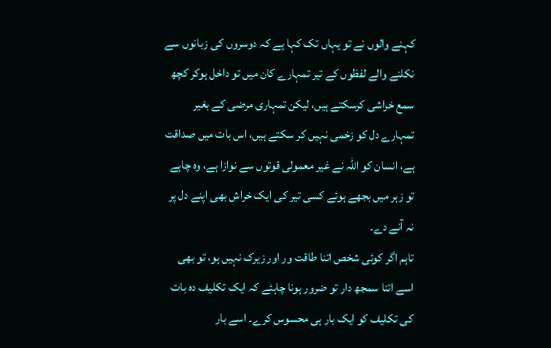کہنے والوں نے تو یہاں تک کہا ہے کہ دوسروں کی زبانوں سے نکلنے والے لفظوں کے تیر تمہارے کان میں تو داخل ہوکر کچھ سمع خراشی کرسکتے ہیں، لیکن تمہاری مرضی کے بغیر تمہارے دل کو زخمی نہیں کر سکتے ہیں، اس بات میں صداقت ہے، انسان کو اللہ نے غیر معمولی قوتوں سے نوازا ہے، وہ چاہے تو زہر میں بجھے ہوئے کسی تیر کی ایک خراش بھی اپنے دل پر نہ آنے دے۔
تاہم اگر کوئی شخص اتنا طاقت ور اور زیرک نہیں ہو، تو بھی اسے اتنا سمجھ دار تو ضرور ہونا چاہئے کہ ایک تکلیف دہ بات کی تکلیف کو ایک بار ہی محسوس کرے۔ اسے بار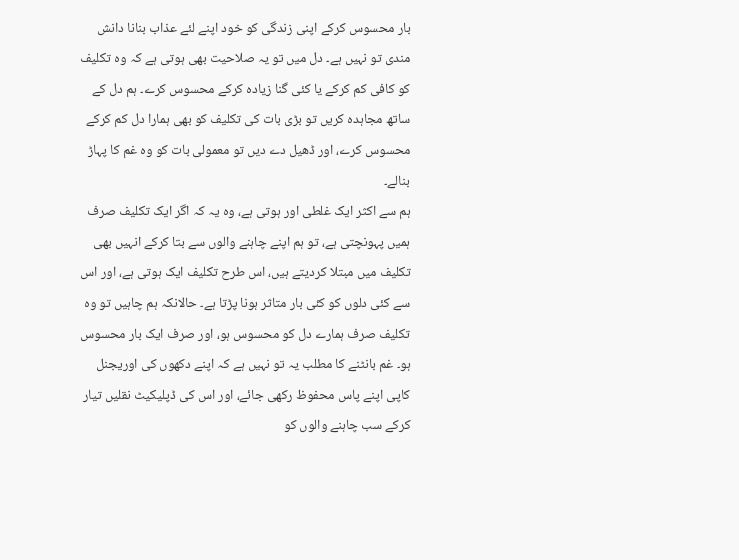بار محسوس کرکے اپنی زندگی کو خود اپنے لئے عذاب بنانا دانش مندی تو نہیں ہے۔ دل میں تو یہ صلاحیت بھی ہوتی ہے کہ وہ تکلیف کو کافی کم کرکے یا کئی گنا زیادہ کرکے محسوس کرے۔ ہم دل کے ساتھ مجاہدہ کریں تو بڑی بات کی تکلیف کو بھی ہمارا دل کم کرکے محسوس کرے، اور ڈھیل دے دیں تو معمولی بات کو وہ غم کا پہاڑ بنالے۔
ہم سے اکثر ایک غلطی اور ہوتی ہے، وہ یہ کہ اگر ایک تکلیف صرف ہمیں پہونچتی ہے، تو ہم اپنے چاہنے والوں سے بتا کرکے انہیں بھی تکلیف میں مبتلا کردیتے ہیں، اس طرح تکلیف ایک ہوتی ہے، اور اس سے کئی دلوں کو کئی بار متاثر ہونا پڑتا ہے۔ حالانکہ ہم چاہیں تو وہ تکلیف صرف ہمارے دل کو محسوس ہو، اور صرف ایک بار محسوس ہو۔ غم بانٹنے کا مطلب یہ تو نہیں ہے کہ اپنے دکھوں کی اوریجنل کاپی اپنے پاس محفوظ رکھی جائے، اور اس کی ڈپلیکیٹ نقلیں تیار کرکے سب چاہنے والوں کو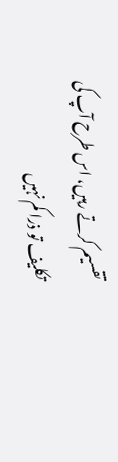تقسیم کرتے رہیں، اس طرح آپ کی تکلیف تو ذرا کم نہیں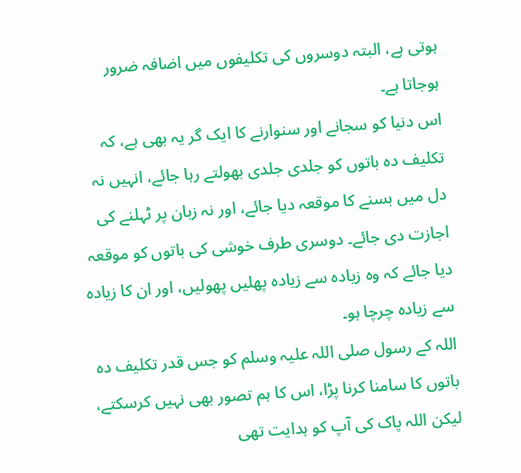ہوتی ہے، البتہ دوسروں کی تکلیفوں میں اضافہ ضرور ہوجاتا ہے۔
اس دنیا کو سجانے اور سنوارنے کا ایک گر یہ بھی ہے، کہ تکلیف دہ باتوں کو جلدی جلدی بھولتے رہا جائے، انہیں نہ دل میں بسنے کا موقعہ دیا جائے، اور نہ زبان پر ٹہلنے کی اجازت دی جائے۔ دوسری طرف خوشی کی باتوں کو موقعہ دیا جائے کہ وہ زیادہ سے زیادہ پھلیں پھولیں، اور ان کا زیادہ سے زیادہ چرچا ہو۔
اللہ کے رسول صلی اللہ علیہ وسلم کو جس قدر تکلیف دہ باتوں کا سامنا کرنا پڑا، اس کا ہم تصور بھی نہیں کرسکتے، لیکن اللہ پاک کی آپ کو ہدایت تھی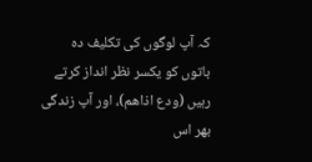کہ آپ لوگوں کی تکلیف دہ باتوں کو یکسر نظر انداز کرتے رہیں (ودع اذاھم)، اور آپ زندگی بھر اس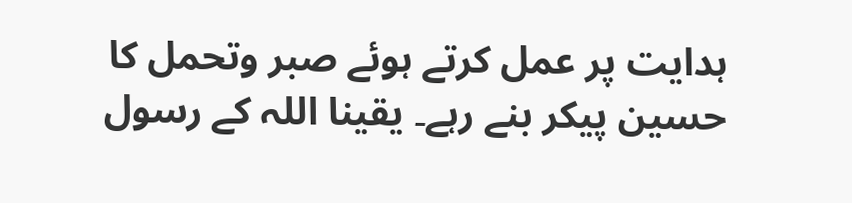ہدایت پر عمل کرتے ہوئے صبر وتحمل کا حسین پیکر بنے رہے۔ یقینا اللہ کے رسول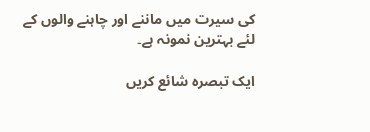کی سیرت میں ماننے اور چاہنے والوں کے لئے بہترین نمونہ ہے۔

ایک تبصرہ شائع کریں